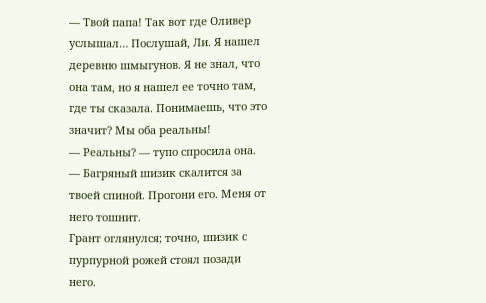— Твой папа! Так вот где Оливер услышал… Послушай, Ли. Я нашел деревню шмыгунов. Я не знал, что она там, но я нашел ее точно там, где ты сказала. Понимаешь, что это значит? Мы оба реальны!
— Реальны? — тупо спросила она. — Багряный шизик скалится за твоей спиной. Прогони его. Меня от него тошнит.
Грант оглянулся; точно, шизик с пурпурной рожей стоял позади него.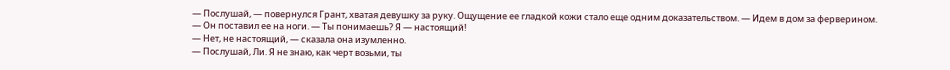— Послушай, — повернулся Грант, хватая девушку за руку. Ощущение ее гладкой кожи стало еще одним доказательством. — Идем в дом за ферверином.
— Он поставил ее на ноги. — Ты понимаешь? Я — настоящий!
— Нет, не настоящий, — сказала она изумленно.
— Послушай, Ли. Я не знаю, как черт возьми, ты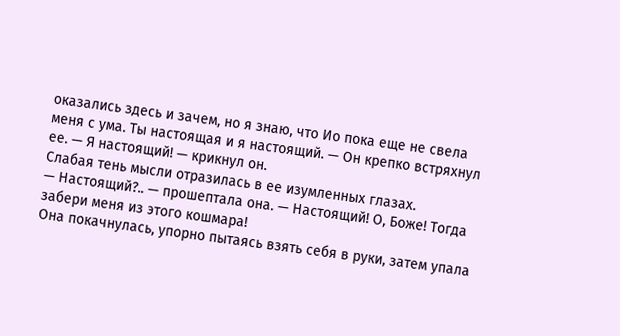оказались здесь и зачем, но я знаю, что Ио пока еще не свела меня с ума. Ты настоящая и я настоящий. — Он крепко встряхнул ее. — Я настоящий! — крикнул он.
Слабая тень мысли отразилась в ее изумленных глазах.
— Настоящий?.. — прошептала она. — Настоящий! О, Боже! Тогда забери меня из этого кошмара!
Она покачнулась, упорно пытаясь взять себя в руки, затем упала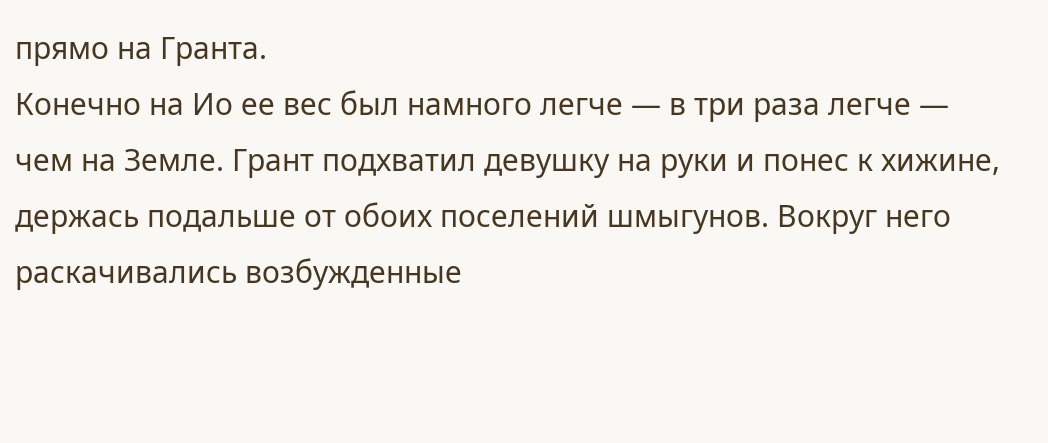прямо на Гранта.
Конечно на Ио ее вес был намного легче — в три раза легче — чем на Земле. Грант подхватил девушку на руки и понес к хижине, держась подальше от обоих поселений шмыгунов. Вокруг него раскачивались возбужденные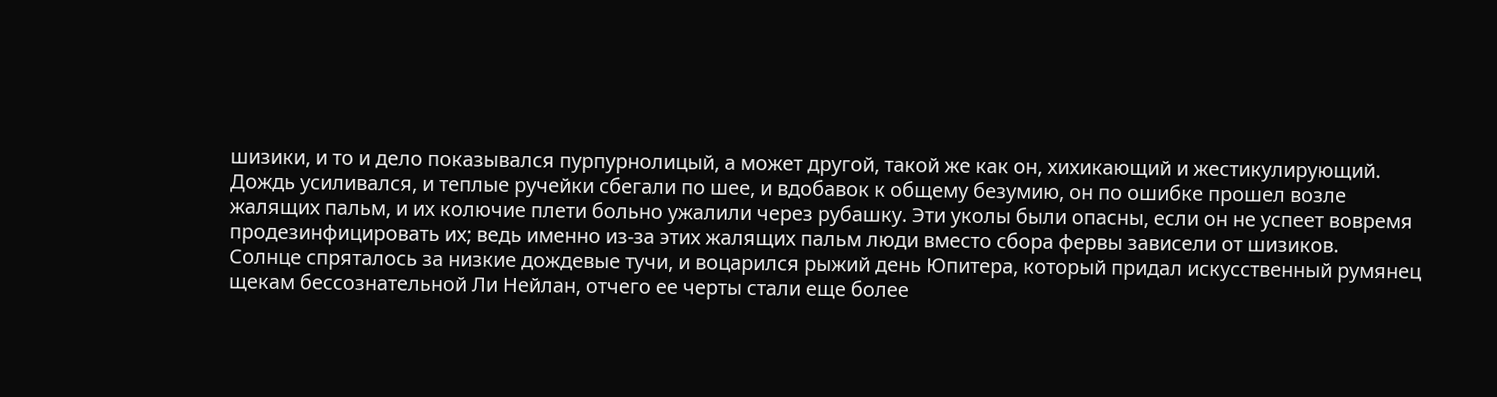шизики, и то и дело показывался пурпурнолицый, а может другой, такой же как он, хихикающий и жестикулирующий.
Дождь усиливался, и теплые ручейки сбегали по шее, и вдобавок к общему безумию, он по ошибке прошел возле жалящих пальм, и их колючие плети больно ужалили через рубашку. Эти уколы были опасны, если он не успеет вовремя продезинфицировать их; ведь именно из-за этих жалящих пальм люди вместо сбора фервы зависели от шизиков.
Солнце спряталось за низкие дождевые тучи, и воцарился рыжий день Юпитера, который придал искусственный румянец щекам бессознательной Ли Нейлан, отчего ее черты стали еще более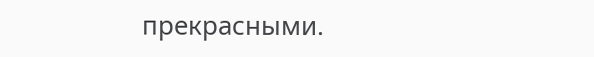прекрасными.